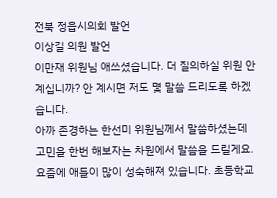전북 정읍시의회 발언
이상길 의원 발언
이만재 위원님 애쓰셨습니다. 더 질의하실 위원 안 계십니까? 안 계시면 저도 몇 말씀 드리도록 하겠습니다.
아까 존경하는 한선미 위원님께서 말씀하셨는데 고민을 한번 해보자는 차원에서 말씀을 드릴게요. 요즘에 애들이 많이 성숙해져 있습니다. 초등학교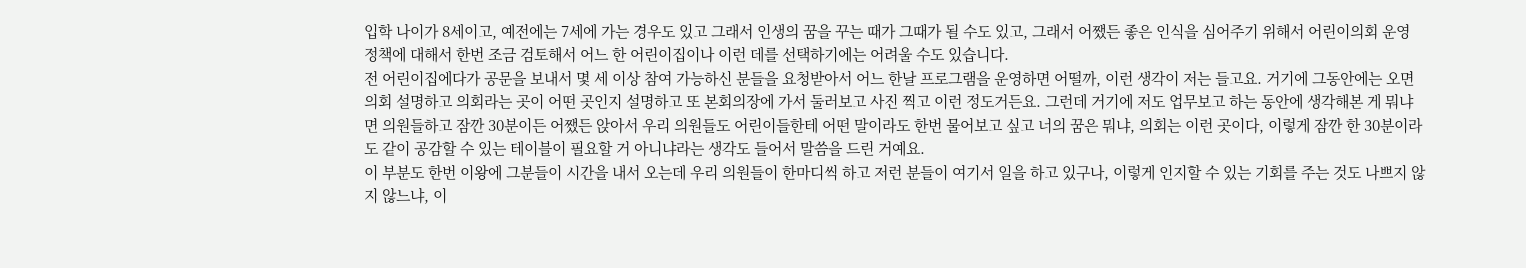입학 나이가 8세이고, 예전에는 7세에 가는 경우도 있고 그래서 인생의 꿈을 꾸는 때가 그때가 될 수도 있고, 그래서 어쨌든 좋은 인식을 심어주기 위해서 어린이의회 운영 정책에 대해서 한번 조금 검토해서 어느 한 어린이집이나 이런 데를 선택하기에는 어려울 수도 있습니다.
전 어린이집에다가 공문을 보내서 몇 세 이상 참여 가능하신 분들을 요청받아서 어느 한날 프로그램을 운영하면 어떨까, 이런 생각이 저는 들고요. 거기에 그동안에는 오면 의회 설명하고 의회라는 곳이 어떤 곳인지 설명하고 또 본회의장에 가서 둘러보고 사진 찍고 이런 정도거든요. 그런데 거기에 저도 업무보고 하는 동안에 생각해본 게 뭐냐면 의원들하고 잠깐 30분이든 어쨌든 앉아서 우리 의원들도 어린이들한테 어떤 말이라도 한번 물어보고 싶고 너의 꿈은 뭐냐, 의회는 이런 곳이다, 이렇게 잠깐 한 30분이라도 같이 공감할 수 있는 테이블이 필요할 거 아니냐라는 생각도 들어서 말씀을 드린 거예요.
이 부분도 한번 이왕에 그분들이 시간을 내서 오는데 우리 의원들이 한마디씩 하고 저런 분들이 여기서 일을 하고 있구나, 이렇게 인지할 수 있는 기회를 주는 것도 나쁘지 않지 않느냐, 이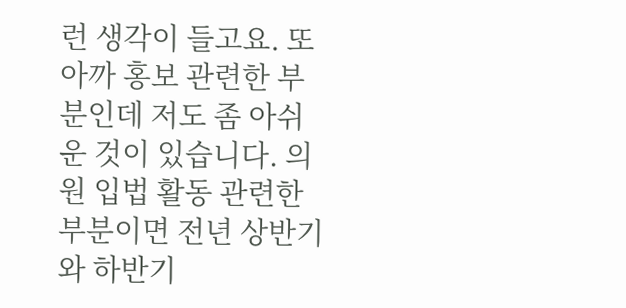런 생각이 들고요. 또 아까 홍보 관련한 부분인데 저도 좀 아쉬운 것이 있습니다. 의원 입법 활동 관련한 부분이면 전년 상반기와 하반기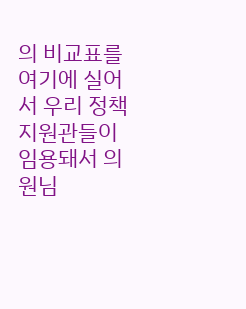의 비교표를 여기에 실어서 우리 정책지원관들이 임용돼서 의원님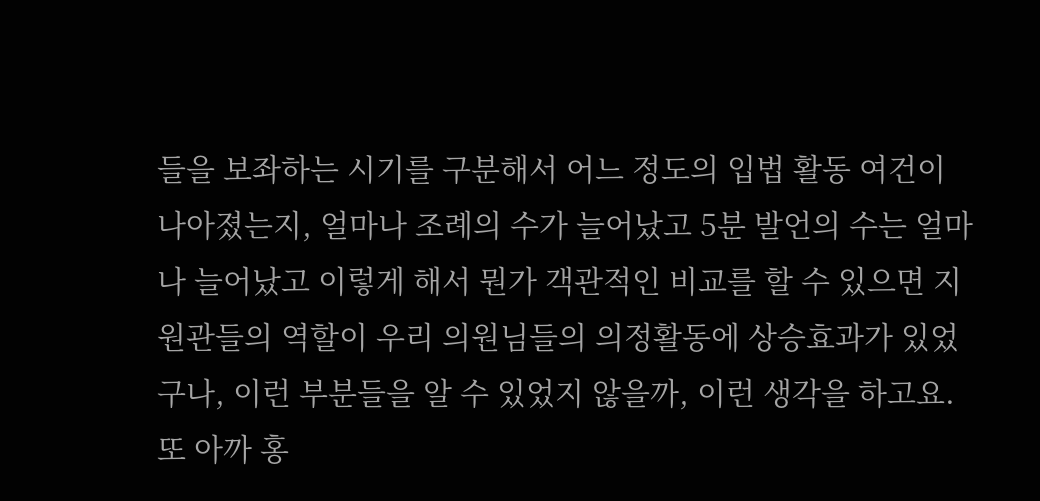들을 보좌하는 시기를 구분해서 어느 정도의 입법 활동 여건이 나아졌는지, 얼마나 조례의 수가 늘어났고 5분 발언의 수는 얼마나 늘어났고 이렇게 해서 뭔가 객관적인 비교를 할 수 있으면 지원관들의 역할이 우리 의원님들의 의정활동에 상승효과가 있었구나, 이런 부분들을 알 수 있었지 않을까, 이런 생각을 하고요.
또 아까 홍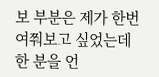보 부분은 제가 한번 여쭤보고 싶었는데 한 분을 언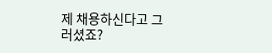제 채용하신다고 그러셨죠?